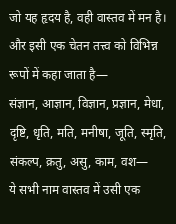जो यह हृदय है, वही वास्तव में मन है।
और इसी एक चेतन तत्त्व को विभिन्न रूपों में कहा जाता है—
संज्ञान, आज्ञान, विज्ञान, प्रज्ञान, मेधा, दृष्टि, धृति, मति, मनीषा, जूति, स्मृति, संकल्प, क्रतु, असु, काम, वश—
ये सभी नाम वास्तव में उसी एक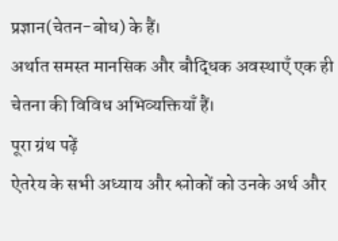प्रज्ञान(चेतन-बोध) के हैं।
अर्थात समस्त मानसिक और बौद्धिक अवस्थाएँ एक ही चेतना की विविध अभिव्यक्तियाँ हैं।
पूरा ग्रंथ पढ़ें
ऐतरेय के सभी अध्याय और श्लोकों को उनके अर्थ और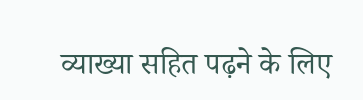व्याख्या सहित पढ़ने के लिए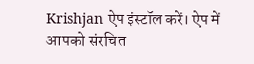Krishjan ऐप इंस्टॉल करें। ऐप में आपको संरचित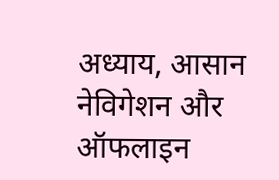अध्याय, आसान नेविगेशन और ऑफलाइन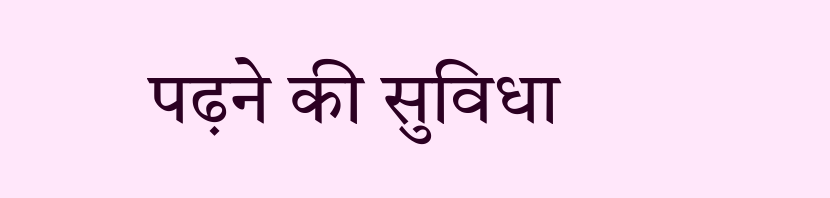पढ़ने की सुविधा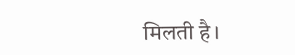मिलती है।